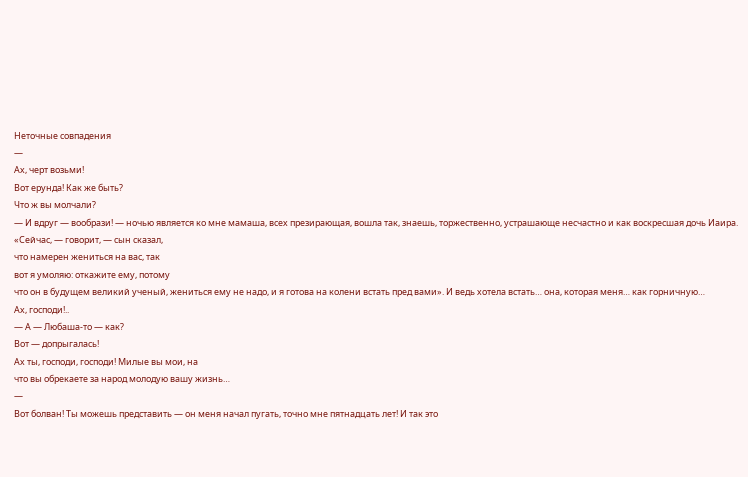Неточные совпадения
—
Ах, черт возьми!
Вот ерунда! Как же быть?
Что ж вы молчали?
— И вдруг — вообрази! — ночью является ко мне мамаша, всех презирающая, вошла так, знаешь, торжественно, устрашающе несчастно и как воскресшая дочь Иаира. «Сейчас, — говорит, — сын сказал,
что намерен жениться на вас, так
вот я умоляю: откажите ему, потому
что он в будущем великий ученый, жениться ему не надо, и я готова на колени встать пред вами». И ведь хотела встать… она, которая меня… как горничную…
Ах, господи!..
— А — Любаша-то — как?
Вот — допрыгалась!
Ах ты, господи, господи! Милые вы мои, на
что вы обрекаете за народ молодую вашу жизнь…
—
Вот болван! Ты можешь представить — он меня начал пугать, точно мне пятнадцать лет! И так это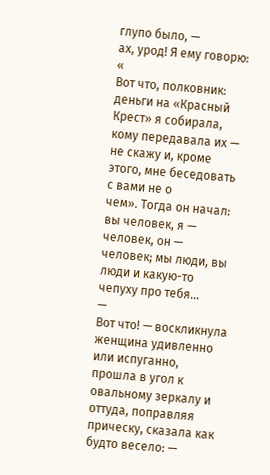глупо было, —
ах, урод! Я ему говорю: «
Вот что, полковник: деньги на «Красный Крест» я собирала, кому передавала их — не скажу и, кроме этого, мне беседовать с вами не о
чем». Тогда он начал: вы человек, я — человек, он — человек; мы люди, вы люди и какую-то чепуху про тебя…
—
Вот что! — воскликнула женщина удивленно или испуганно, прошла в угол к овальному зеркалу и оттуда, поправляя прическу, сказала как будто весело: —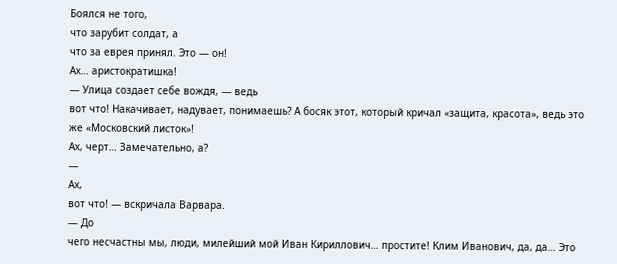Боялся не того,
что зарубит солдат, а
что за еврея принял. Это — он!
Ах… аристократишка!
— Улица создает себе вождя, — ведь
вот что! Накачивает, надувает, понимаешь? А босяк этот, который кричал «защита, красота», ведь это же «Московский листок»!
Ах, черт… Замечательно, а?
—
Ах,
вот что! — вскричала Варвара.
— До
чего несчастны мы, люди, милейший мой Иван Кириллович… простите! Клим Иванович, да, да… Это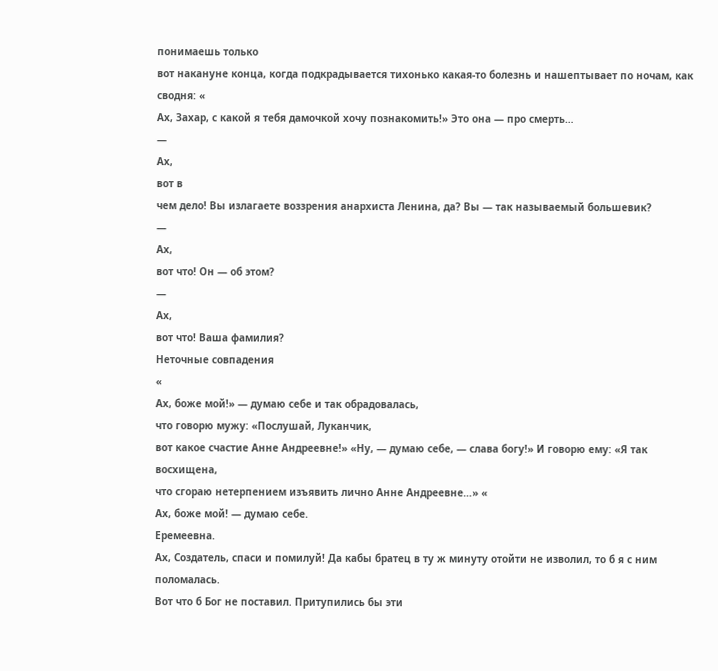понимаешь только
вот накануне конца, когда подкрадывается тихонько какая-то болезнь и нашептывает по ночам, как сводня: «
Ах, Захар, с какой я тебя дамочкой хочу познакомить!» Это она — про смерть…
—
Ах,
вот в
чем дело! Вы излагаете воззрения анархиста Ленина, да? Вы — так называемый большевик?
—
Ах,
вот что! Он — об этом?
—
Ах,
вот что! Ваша фамилия?
Неточные совпадения
«
Ах, боже мой!» — думаю себе и так обрадовалась,
что говорю мужу: «Послушай, Луканчик,
вот какое счастие Анне Андреевне!» «Ну, — думаю себе, — слава богу!» И говорю ему: «Я так восхищена,
что сгораю нетерпением изъявить лично Анне Андреевне…» «
Ах, боже мой! — думаю себе.
Еремеевна.
Ах, Создатель, спаси и помилуй! Да кабы братец в ту ж минуту отойти не изволил, то б я с ним поломалась.
Вот что б Бог не поставил. Притупились бы эти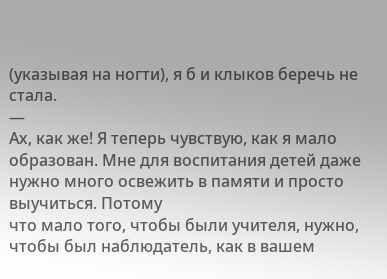(указывая на ногти), я б и клыков беречь не стала.
―
Ах, как же! Я теперь чувствую, как я мало образован. Мне для воспитания детей даже нужно много освежить в памяти и просто выучиться. Потому
что мало того, чтобы были учителя, нужно, чтобы был наблюдатель, как в вашем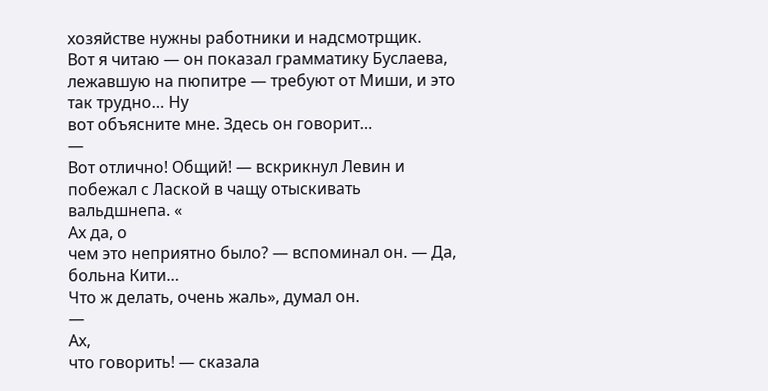хозяйстве нужны работники и надсмотрщик.
Вот я читаю ― он показал грамматику Буслаева, лежавшую на пюпитре ― требуют от Миши, и это так трудно… Ну
вот объясните мне. Здесь он говорит…
—
Вот отлично! Общий! — вскрикнул Левин и побежал с Лаской в чащу отыскивать вальдшнепа. «
Ах да, о
чем это неприятно было? — вспоминал он. — Да, больна Кити…
Что ж делать, очень жаль», думал он.
—
Ах,
что говорить! — сказала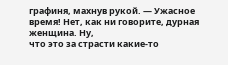графиня, махнув рукой. — Ужасное время! Нет, как ни говорите, дурная женщина. Ну,
что это за страсти какие-то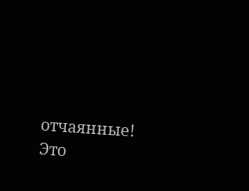отчаянные! Это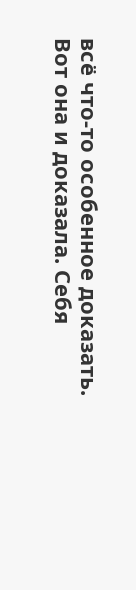всё что-то особенное доказать.
Вот она и доказала. Себя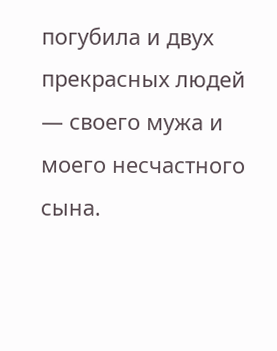погубила и двух прекрасных людей — своего мужа и моего несчастного сына.